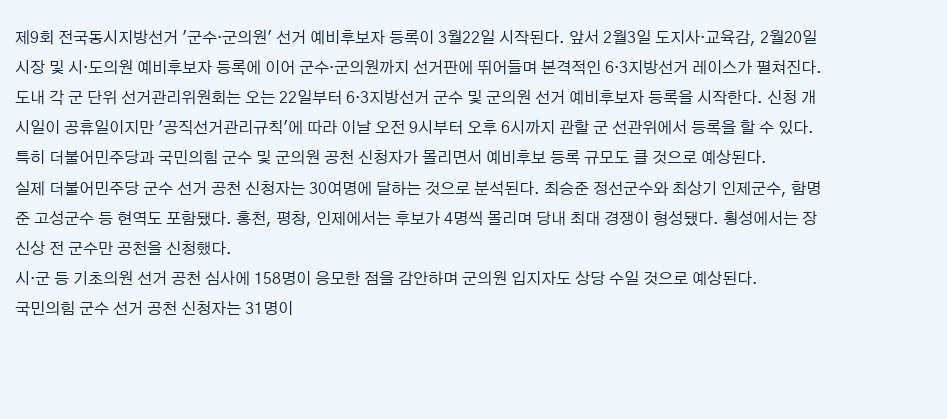제9회 전국동시지방선거 '군수·군의원' 선거 예비후보자 등록이 3월22일 시작된다. 앞서 2월3일 도지사·교육감, 2월20일 시장 및 시·도의원 예비후보자 등록에 이어 군수·군의원까지 선거판에 뛰어들며 본격적인 6·3지방선거 레이스가 펼쳐진다.
도내 각 군 단위 선거관리위원회는 오는 22일부터 6·3지방선거 군수 및 군의원 선거 예비후보자 등록을 시작한다. 신청 개시일이 공휴일이지만 '공직선거관리규칙'에 따라 이날 오전 9시부터 오후 6시까지 관할 군 선관위에서 등록을 할 수 있다.
특히 더불어민주당과 국민의힘 군수 및 군의원 공천 신청자가 몰리면서 예비후보 등록 규모도 클 것으로 예상된다.
실제 더불어민주당 군수 선거 공천 신청자는 30여명에 달하는 것으로 분석된다. 최승준 정선군수와 최상기 인제군수, 함명준 고성군수 등 현역도 포함됐다. 홍천, 평창, 인제에서는 후보가 4명씩 몰리며 당내 최대 경쟁이 형성됐다. 횡성에서는 장신상 전 군수만 공천을 신청했다.
시·군 등 기초의원 선거 공천 심사에 158명이 응모한 점을 감안하며 군의원 입지자도 상당 수일 것으로 예상된다.
국민의힘 군수 선거 공천 신청자는 31명이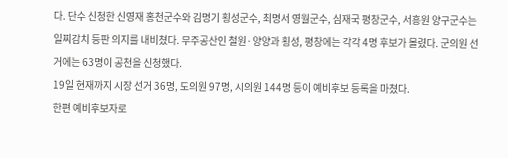다. 단수 신청한 신영재 홍천군수와 김명기 횡성군수, 최명서 영월군수, 심재국 평창군수, 서흥원 양구군수는 일찌감치 등판 의지를 내비쳤다. 무주공산인 철원·양양과 횡성, 평창에는 각각 4명 후보가 몰렸다. 군의원 선거에는 63명이 공천을 신청했다.
19일 현재까지 시장 선거 36명, 도의원 97명, 시의원 144명 등이 예비후보 등록을 마쳤다.
한편 예비후보자로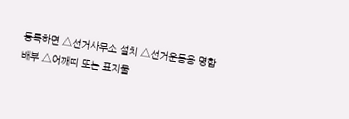등록하면 △선거사무소 설치 △선거운동용 명함 배부 △어깨띠 또는 표지물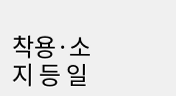착용·소지 등 일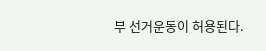부 선거운동이 허용된다.